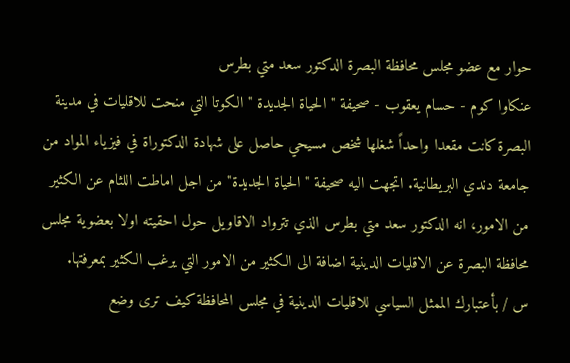حوار مع عضو مجلس محافظة البصرة الدكتور سعد متي بطرس
عنكاوا كوم - حسام يعقوب - صحيفة " الحياة الجديدة " الكوتا التي منحت للاقليات في مدينة البصرة كانت مقعدا واحداً شغلها شخص مسيحي حاصل على شهادة الدكتوراة في فيزياء المواد من جامعة دندي البريطانية. اتجهت اليه صحيفة "الحياة الجديدة" من اجل اماطت اللثام عن الكثير من الامور، انه الدكتور سعد متي بطرس الذي تترواد الاقاويل حول احقيته اولا بعضوية مجلس محافظة البصرة عن الاقليات الدينية اضافة الى الكثير من الامور التي يرغب الكثير بمعرفتها.
س / بأعتبارك الممثل السياسي للاقليات الدينية في مجلس المحافظة كيف ترى وضع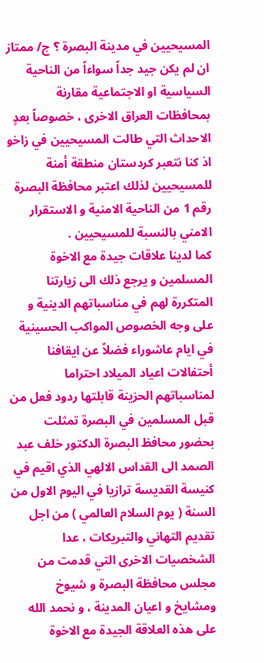المسيحيين في مدينة البصرة ؟ ج/ ممتاز ان لم يكن جيد جداً سواءاً من الناحية السياسية او الاجتماعية مقارنة بمحافظات العراق الاخرى ، خصوصاً بعدٍ الاحداث التي طالت المسيحيين في زاخو اذ كنا نتعبر كردستان منطقة أمنة للمسيحيين لذلك اعتبر محافظة البصرة رقم 1 من الناحية الامنية و الاستقرار الامني بالنسبة للمسيحيين .
كما لدينا علاقات جيدة مع الاخوة المسلمين و يرجع ذلك الى زيارتنا المتكررة لهم في مناسباتهم الدينية و على وجه الخصوص المواكب الحسينية في ايام عاشوراء فضلاً عن ايقافنا أحتفالات اعياد الميلاد احتراما لمناسباتهم الحزينة قابلتها ردود فعل من قبل المسلمين في البصرة تمثلت بحضور محافظ البصرة الدكتور خلف عبد الصمد الى القداس الالهي الذي اقيم في كنيسة القديسة ترازيا في اليوم الاول من السنة ( يوم السلام العالمي ) من اجل تقديم التهاني والتبريكات ، عدا الشخصيات الاخرى التي قدمت من مجلس محافظة البصرة و شيوخ ومشايخ و اعيان المدينة ، و نحمد الله على هذه العلاقة الجيدة مع الاخوة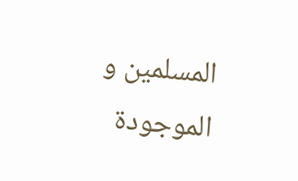المسلمين و الموجودة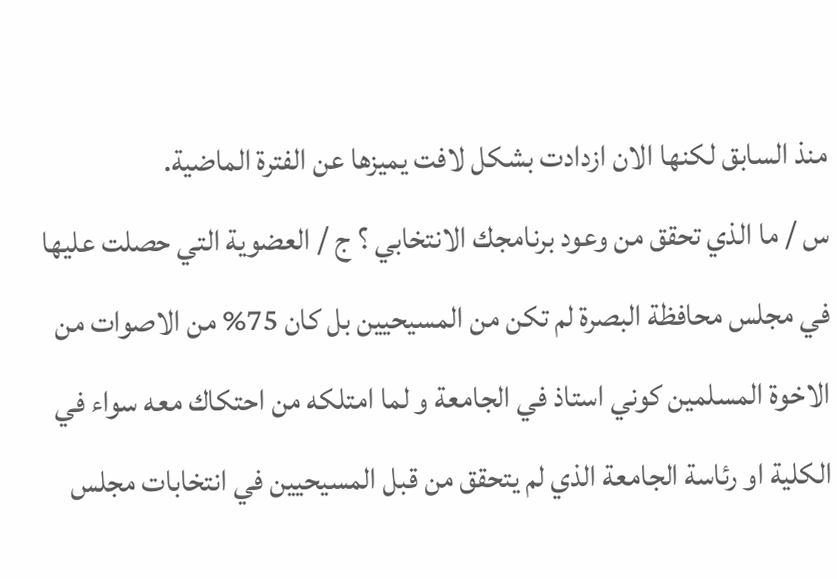منذ السابق لكنها الان ازدادت بشكل لافت يميزها عن الفترة الماضية.
س / ما الذي تحقق من وعود برنامجك الانتخابي ؟ ج / العضوية التي حصلت عليها في مجلس محافظة البصرة لم تكن من المسيحيين بل كان 75% من الاصوات من الاخوة المسلمين كوني استاذ في الجامعة و لما امتلكه من احتكاك معه سواء في الكلية او رئاسة الجامعة الذي لم يتحقق من قبل المسيحيين في انتخابات مجلس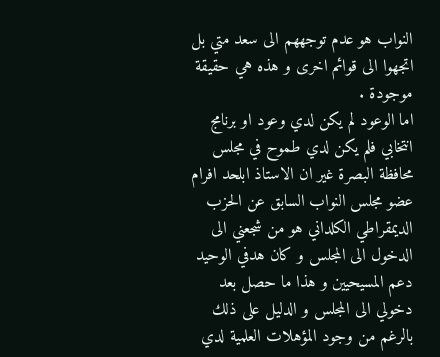النواب هو عدم توجههم الى سعد متي بل اتجهوا الى قوائم اخرى و هذه هي حقيقة موجودة .
اما الوعود لم يكن لدي وعود او برنامج انتخابي فلم يكن لدي طموح في مجلس محافظة البصرة غير ان الاستاذ ابلحد افرام عضو مجلس النواب السابق عن الحزب الديمقراطي الكلداني هو من شجعني الى الدخول الى المجلس و كان هدفي الوحيد دعم المسيحيين و هذا ما حصل بعد دخولي الى المجلس و الدليل على ذلك بالرغم من وجود المؤهلات العلمية لدي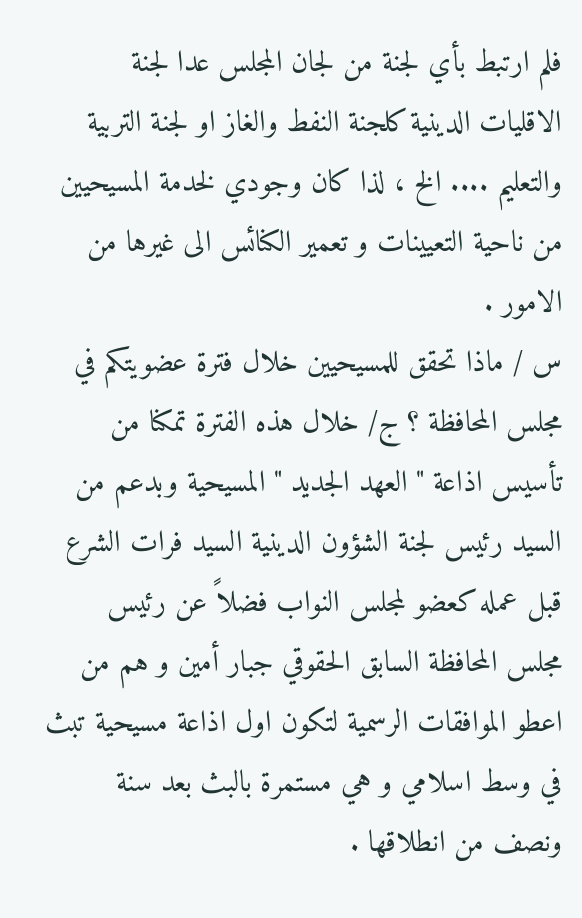فلم ارتبط بأي لجنة من لجان المجلس عدا لجنة الاقليات الدينية كلجنة النفط والغاز او لجنة التربية والتعليم .... الخ ، لذا كان وجودي لخدمة المسيحيين من ناحية التعيينات و تعمير الكنائس الى غيرها من الامور .
س / ماذا تحقق للمسيحيين خلال فترة عضويتكم في مجلس المحافظة ؟ ج/ خلال هذه الفترة تمكنا من تأسيس اذاعة " العهد الجديد " المسيحية وبدعم من السيد رئيس لجنة الشؤون الدينية السيد فرات الشرع قبل عمله كعضو لمجلس النواب فضلاً عن رئيس مجلس المحافظة السابق الحقوقي جبار أمين و هم من اعطو الموافقات الرسمية لتكون اول اذاعة مسيحية تبث في وسط اسلامي و هي مستمرة بالبث بعد سنة ونصف من انطلاقها .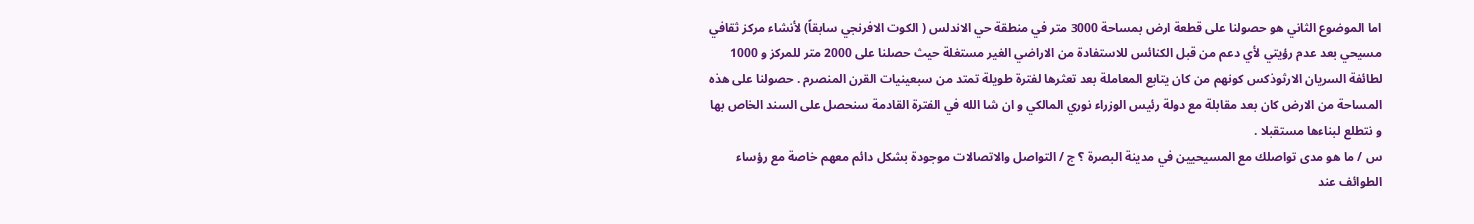اما الموضوع الثاني هو حصولنا على قطعة ارض بمساحة 3000 متر في منطقة حي الاندلس ( الكوت الافرنجي سابقاً) لأنشاء مركز ثقافي مسيحي بعد عدم رؤيتي لأي دعم من قبل الكنائس للاستفادة من الاراضي الغير مستغلة حيث حصلنا على 2000 متر للمركز و 1000 لطائفة السريان الارثوذكس كونهم من كان يتابع المعاملة بعد تعثرها لفترة طويلة تمتد من سبعينيات القرن المنصرم . حصولنا على هذه المساحة من الارض كان بعد مقابلة مع دولة رئيس الوزراء نوري المالكي و ان شا الله في الفترة القادمة سنحصل على السند الخاص بها و نتطلع لبناءها مستقبلا .
س / ما هو مدى تواصلك مع المسيحيين في مدينة البصرة ؟ ج / التواصل والاتصالات موجودة بشكل دائم معهم خاصة مع رؤساء الطوائف عند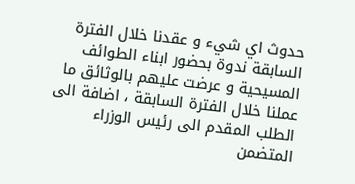حدوث اي شيء و عقدنا خلال الفترة السابقة ندوة بحضور ابناء الطوائف المسيحية و عرضت عليهم بالوثائق ما عملنا خلال الفترة السابقة ، اضافة الى الطلب المقدم الى رئيس الوزراء المتضمن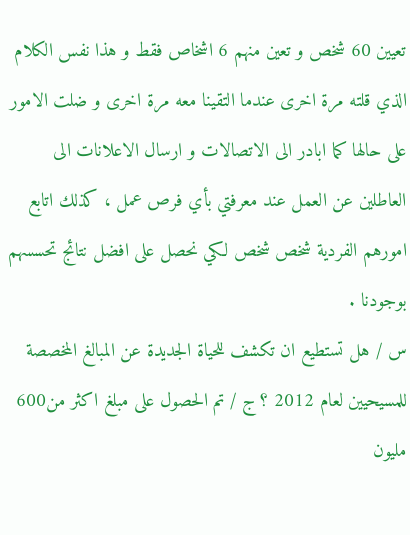تعيين 60 شخص و تعين منهم 6 اشخاص فقط و هذا نفس الكلام الذي قلته مرة اخرى عندما التقينا معه مرة اخرى و ضلت الامور على حالها كما ابادر الى الاتصالات و ارسال الاعلانات الى العاطلين عن العمل عند معرفتي بأي فرص عمل ، كذلك اتابع امورهم الفردية شخص شخص لكي نحصل على افضل نتائج تحسسهم بوجودنا .
س / هل تستطيع ان تكشف للحياة الجديدة عن المبالغ المخصصة للمسيحيين لعام 2012 ؟ ج / تم الحصول على مبلغ اكثر من600 مليون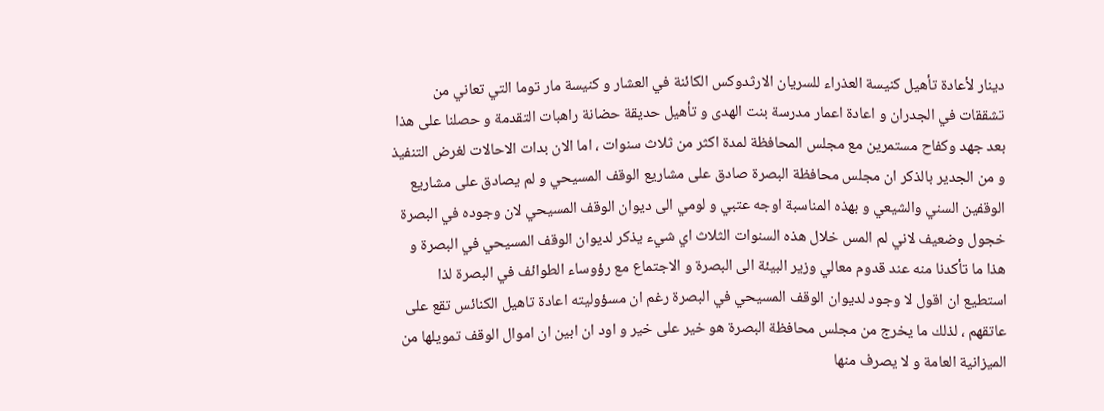دينار لأعادة تأهيل كنيسة العذراء للسريان الارثدوكس الكائنة في العشار و كنيسة مار توما التي تعاني من تشققات في الجدران و اعادة اعمار مدرسة بنت الهدى و تأهيل حديقة حضانة راهبات التقدمة و حصلنا على هذا بعد جهد وكفاح مستمرين مع مجلس المحافظة لمدة اكثر من ثلاث سنوات ، اما الان بدات الاحالات لغرض التنفيذ و من الجدير بالذكر ان مجلس محافظة البصرة صادق على مشاريع الوقف المسيحي و لم يصادق على مشاريع الوقفين السني والشيعي و بهذه المناسبة اوجه عتبي و لومي الى ديوان الوقف المسيحي لان وجوده في البصرة خجول وضعيف لاني لم المس خلال هذه السنوات الثلاث اي شيء يذكر لديوان الوقف المسيحي في البصرة و هذا ما تأكدنا منه عند قدوم معالي وزير البيئة الى البصرة و الاجتماع مع رؤوساء الطوائف في البصرة لذا استطيع ان اقول لا وجود لديوان الوقف المسيحي في البصرة رغم ان مسؤوليته اعادة تاهيل الكنائس تقع على عاتقهم ، لذلك ما يخرج من مجلس محافظة البصرة هو خير على خير و اود ان ابين ان اموال الوقف تمويلها من الميزانية العامة و لا يصرف منها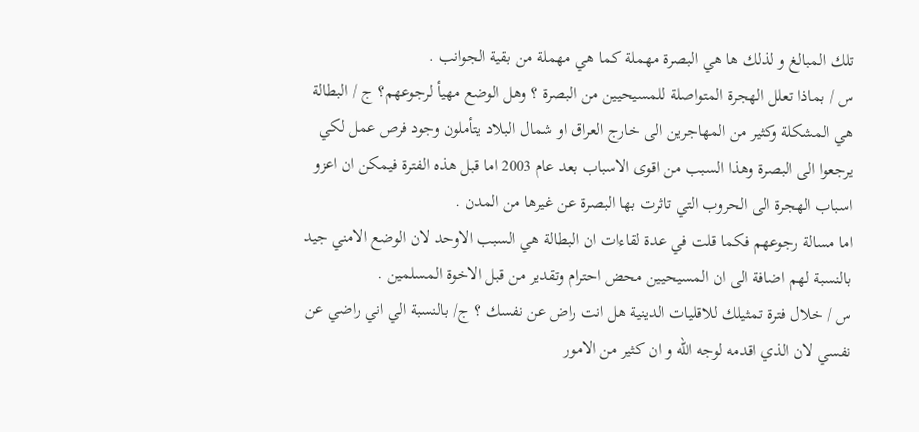تلك المبالغ و لذلك ها هي البصرة مهملة كما هي مهملة من بقية الجوانب .
س / بماذا تعلل الهجرة المتواصلة للمسيحيين من البصرة ؟ وهل الوضع مهيأ لرجوعهم؟ ج / البطالة هي المشكلة وكثير من المهاجرين الى خارج العراق او شمال البلاد يتأملون وجود فرص عمل لكي يرجعوا الى البصرة وهذا السبب من اقوى الاسباب بعد عام 2003 اما قبل هذه الفترة فيمكن ان اعزو اسباب الهجرة الى الحروب التي تاثرت بها البصرة عن غيرها من المدن .
اما مسالة رجوعهم فكما قلت في عدة لقاءات ان البطالة هي السبب الاوحد لان الوضع الامني جيد بالنسبة لهم اضافة الى ان المسيحيين محض احترام وتقدير من قبل الاخوة المسلمين .
س / خلال فترة تمثيلك للاقليات الدينية هل انت راض عن نفسك ؟ ج/ بالنسبة الي اني راضي عن نفسي لان الذي اقدمه لوجه الله و ان كثير من الامور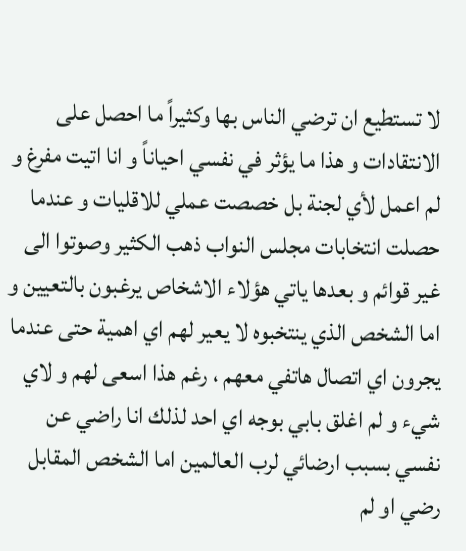لا تستطيع ان ترضي الناس بها وكثيراً ما احصل على الانتقادات و هذا ما يؤثر في نفسي احياناً و انا اتيت مفرغ و لم اعمل لأي لجنة بل خصصت عملي للاقليات و عندما حصلت انتخابات مجلس النواب ذهب الكثير وصوتوا الى غير قوائم و بعدها ياتي هؤلاء الاشخاص يرغبون بالتعيين و اما الشخص الذي ينتخبوه لا يعير لهم اي اهمية حتى عندما يجرون اي اتصال هاتفي معهم ، رغم هذا اسعى لهم و لاي شيء و لم اغلق بابي بوجه اي احد لذلك انا راضي عن نفسي بسبب ارضائي لرب العالمين اما الشخص المقابل رضي او لم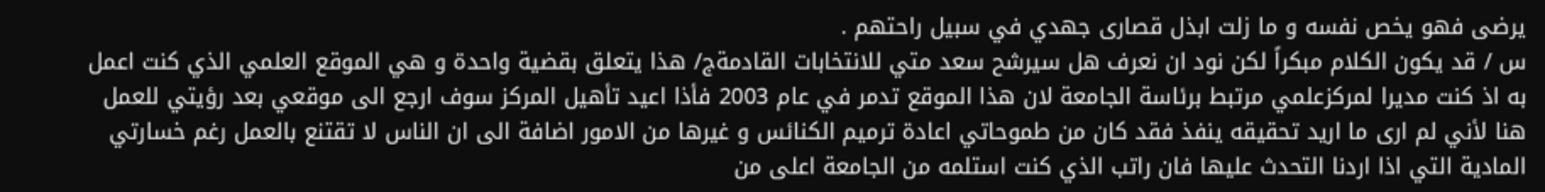يرضى فهو يخص نفسه و ما زلت ابذل قصارى جهدي في سبيل راحتهم .
س / قد يكون الكلام مبكراً لكن نود ان نعرف هل سيرشح سعد متي للانتخابات القادمةج/ هذا يتعلق بقضية واحدة و هي الموقع العلمي الذي كنت اعمل به اذ كنت مديرا لمركزعلمي مرتبط برئاسة الجامعة لان هذا الموقع تدمر في عام 2003 فأذا اعيد تأهيل المركز سوف ارجع الى موقعي بعد رؤيتي للعمل هنا لأني لم ارى ما اريد تحقيقه ينفذ فقد كان من طموحاتي اعادة ترميم الكنائس و غيرها من الامور اضافة الى ان الناس لا تقتنع بالعمل رغم خسارتي المادية التي اذا اردنا التحدث عليها فان راتب الذي كنت استلمه من الجامعة اعلى من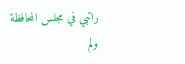راتبي في مجلس المحافظة ولم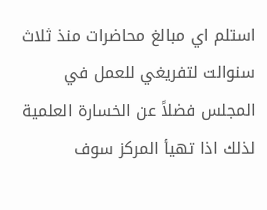استلم اي مبالغ محاضرات منذ ثلاث سنوالت لتفريغي للعمل في المجلس فضلاً عن الخسارة العلمية لذلك اذا تهيأ المركز سوف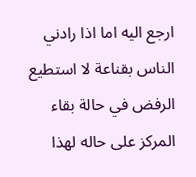ارجع اليه اما اذا رادني الناس بقناعة لا استطيع الرفض في حالة بقاء المركز على حاله لهذا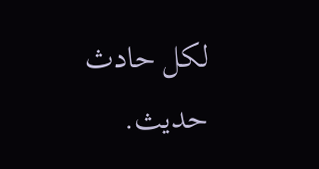لكل حادث حديث.